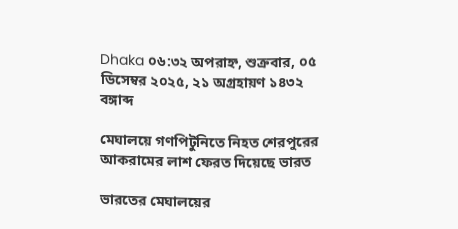Dhaka ০৬:৩২ অপরাহ্ন, শুক্রবার, ০৫ ডিসেম্বর ২০২৫, ২১ অগ্রহায়ণ ১৪৩২ বঙ্গাব্দ

মেঘালয়ে গণপিটুনিতে নিহত শেরপুরের আকরামের লাশ ফেরত দিয়েছে ভারত

ভারতের মেঘালয়ের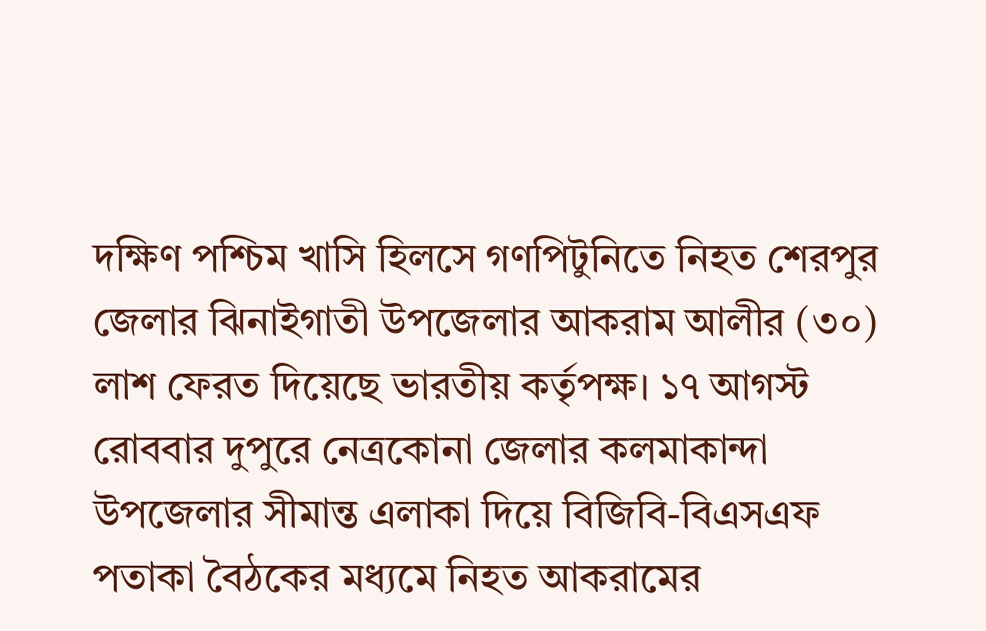দক্ষিণ পশ্চিম খাসি হিলসে গণপিটুনিতে নিহত শেরপুর জেলার ঝিনাইগাতী উপজেলার আকরাম আলীর (৩০) লাশ ফেরত দিয়েছে ভারতীয় কর্তৃপক্ষ। ১৭ আগস্ট রোববার দুপুরে নেত্রকোনা জেলার কলমাকান্দা উপজেলার সীমান্ত এলাকা দিয়ে বিজিবি-বিএসএফ পতাকা বৈঠকের মধ্যমে নিহত আকরামের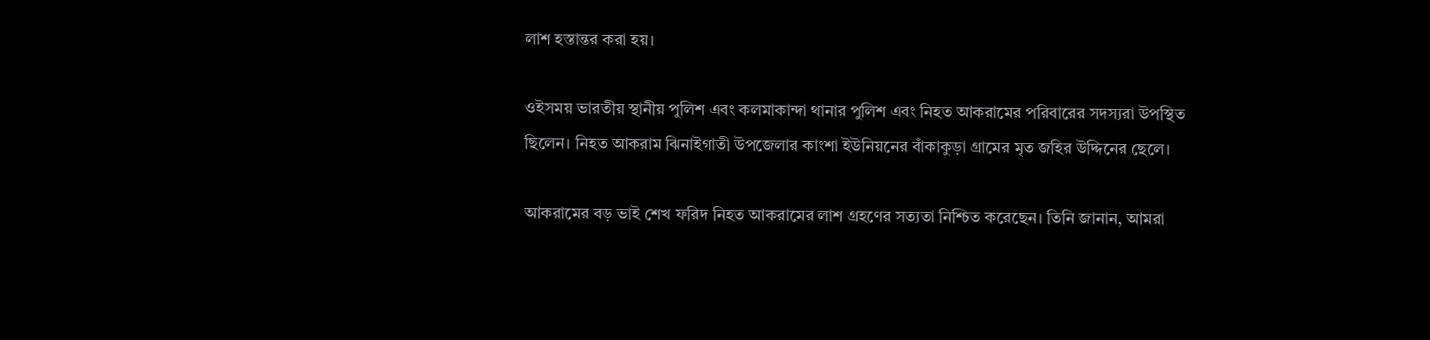লাশ হস্তান্তর করা হয়।

ওইসময় ভারতীয় স্থানীয় পুলিশ এবং কলমাকান্দা থানার পুলিশ এবং নিহত আকরামের পরিবারের সদস্যরা উপস্থিত ছিলেন। নিহত আকরাম ঝিনাইগাতী উপজেলার কাংশা ইউনিয়নের বাঁকাকুড়া গ্রামের মৃত জহির উদ্দিনের ছেলে।

আকরামের বড় ভাই শেখ ফরিদ নিহত আকরামের লাশ গ্রহণের সত্যতা নিশ্চিত করেছেন। তিনি জানান, আমরা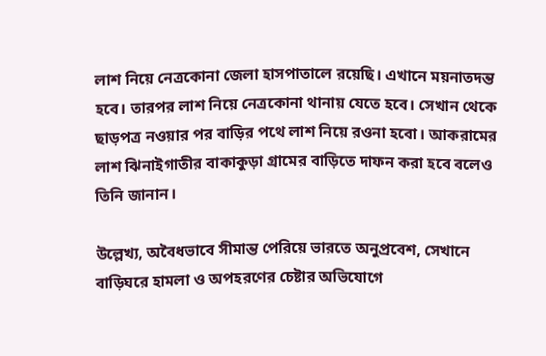লাশ নিয়ে নেত্রকোনা জেলা হাসপাতালে রয়েছি। এখানে ময়নাতদন্ত হবে। তারপর লাশ নিয়ে নেত্রকোনা থানায় যেতে হবে। সেখান থেকে ছাড়পত্র নওয়ার পর বাড়ির পথে লাশ নিয়ে রওনা হবো। আকরামের লাশ ঝিনাইগাতীর বাকাকুড়া গ্রামের বাড়িতে দাফন করা হবে বলেও তিনি জানান।

উল্লেখ্য, অবৈধভাবে সীমান্ত পেরিয়ে ভারতে অনুপ্রবেশ, সেখানে বাড়িঘরে হামলা ও অপহরণের চেষ্টার অভিযোগে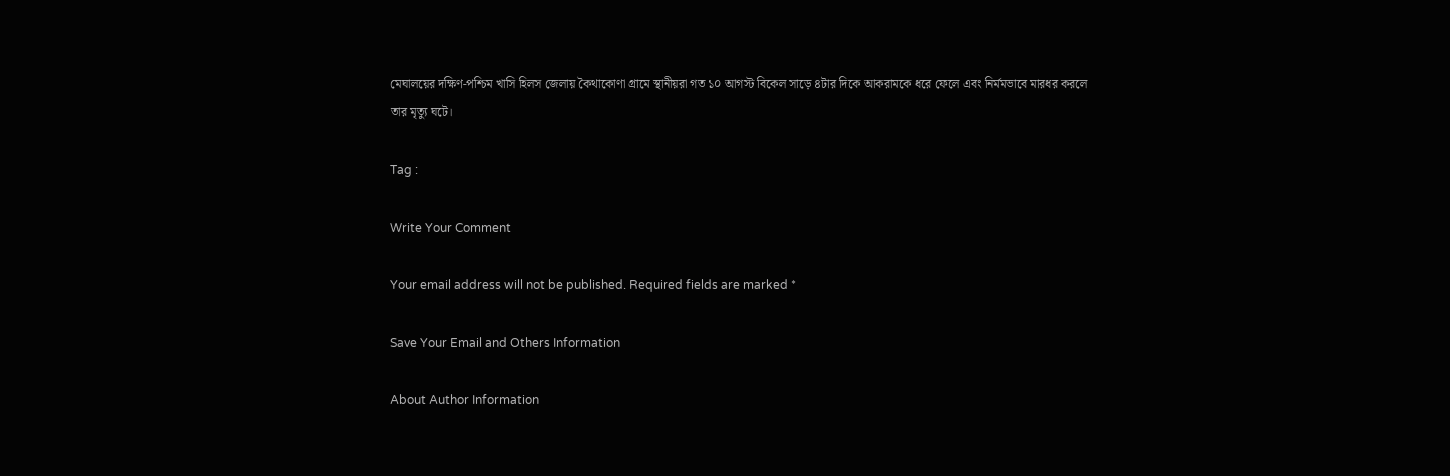মেঘালয়ের দক্ষিণ-পশ্চিম খাসি হিলস জেলায় কৈথাকোণা গ্রামে স্থানীয়রা গত ১০ আগস্ট বিকেল সাড়ে ৪টার দিকে আকরামকে ধরে ফেলে এবং নির্মমভাবে মারধর করলে তার মৃত্যু ঘটে।

Tag :

Write Your Comment

Your email address will not be published. Required fields are marked *

Save Your Email and Others Information

About Author Information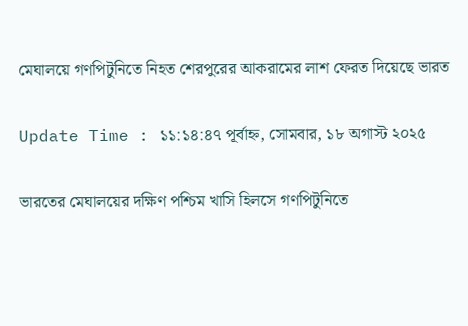মেঘালয়ে গণপিটুনিতে নিহত শেরপুরের আকরামের লাশ ফেরত দিয়েছে ভারত

Update Time : ১১:১৪:৪৭ পূর্বাহ্ন, সোমবার, ১৮ অগাস্ট ২০২৫

ভারতের মেঘালয়ের দক্ষিণ পশ্চিম খাসি হিলসে গণপিটুনিতে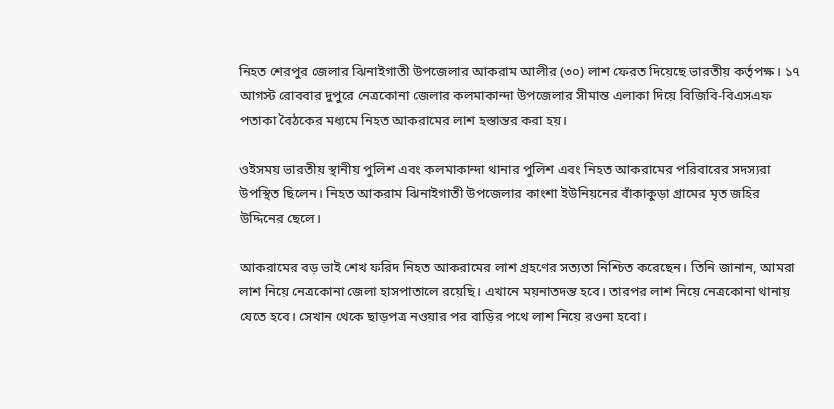নিহত শেরপুর জেলার ঝিনাইগাতী উপজেলার আকরাম আলীর (৩০) লাশ ফেরত দিয়েছে ভারতীয় কর্তৃপক্ষ। ১৭ আগস্ট রোববার দুপুরে নেত্রকোনা জেলার কলমাকান্দা উপজেলার সীমান্ত এলাকা দিয়ে বিজিবি-বিএসএফ পতাকা বৈঠকের মধ্যমে নিহত আকরামের লাশ হস্তান্তর করা হয়।

ওইসময় ভারতীয় স্থানীয় পুলিশ এবং কলমাকান্দা থানার পুলিশ এবং নিহত আকরামের পরিবারের সদস্যরা উপস্থিত ছিলেন। নিহত আকরাম ঝিনাইগাতী উপজেলার কাংশা ইউনিয়নের বাঁকাকুড়া গ্রামের মৃত জহির উদ্দিনের ছেলে।

আকরামের বড় ভাই শেখ ফরিদ নিহত আকরামের লাশ গ্রহণের সত্যতা নিশ্চিত করেছেন। তিনি জানান, আমরা লাশ নিয়ে নেত্রকোনা জেলা হাসপাতালে রয়েছি। এখানে ময়নাতদন্ত হবে। তারপর লাশ নিয়ে নেত্রকোনা থানায় যেতে হবে। সেখান থেকে ছাড়পত্র নওয়ার পর বাড়ির পথে লাশ নিয়ে রওনা হবো।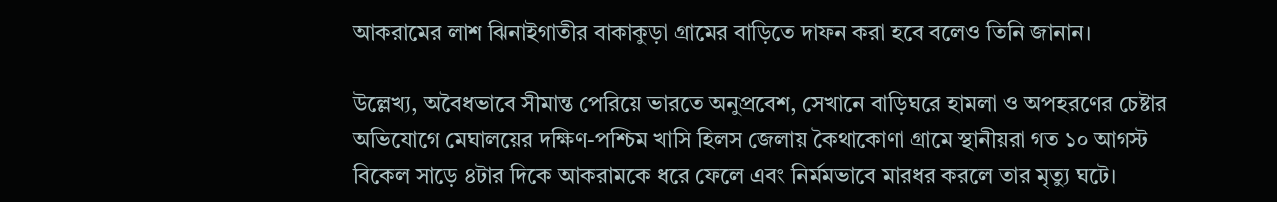আকরামের লাশ ঝিনাইগাতীর বাকাকুড়া গ্রামের বাড়িতে দাফন করা হবে বলেও তিনি জানান।

উল্লেখ্য, অবৈধভাবে সীমান্ত পেরিয়ে ভারতে অনুপ্রবেশ, সেখানে বাড়িঘরে হামলা ও অপহরণের চেষ্টার অভিযোগে মেঘালয়ের দক্ষিণ-পশ্চিম খাসি হিলস জেলায় কৈথাকোণা গ্রামে স্থানীয়রা গত ১০ আগস্ট বিকেল সাড়ে ৪টার দিকে আকরামকে ধরে ফেলে এবং নির্মমভাবে মারধর করলে তার মৃত্যু ঘটে।